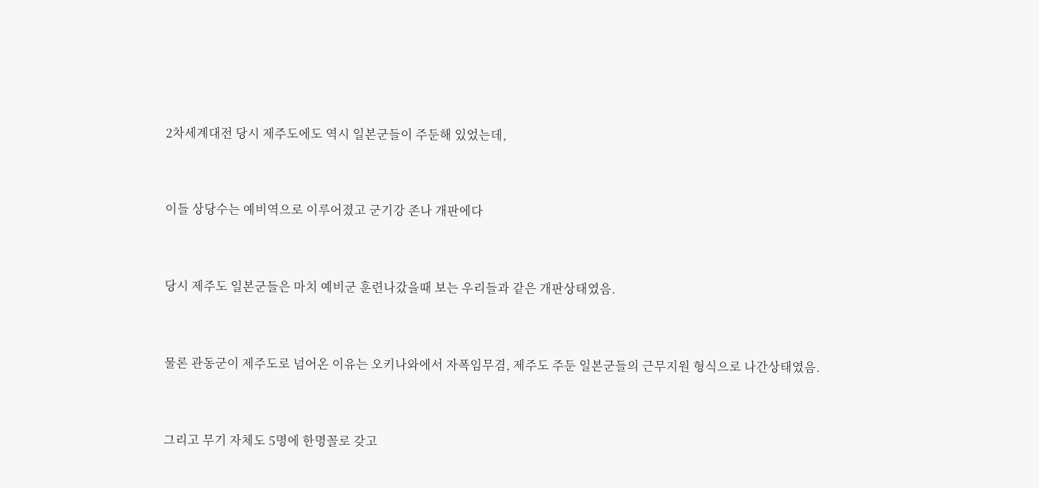2차세계대전 당시 제주도에도 역시 일본군들이 주둔해 있었는데,


이들 상당수는 예비역으로 이루어졌고 군기강 존나 개판에다


당시 제주도 일본군들은 마치 예비군 훈련나갔을때 보는 우리들과 같은 개판상태였음.


물론 관동군이 제주도로 넘어온 이유는 오키나와에서 자폭임무겸, 제주도 주둔 일본군들의 근무지원 형식으로 나간상태였음.


그리고 무기 자체도 5명에 한명꼴로 갖고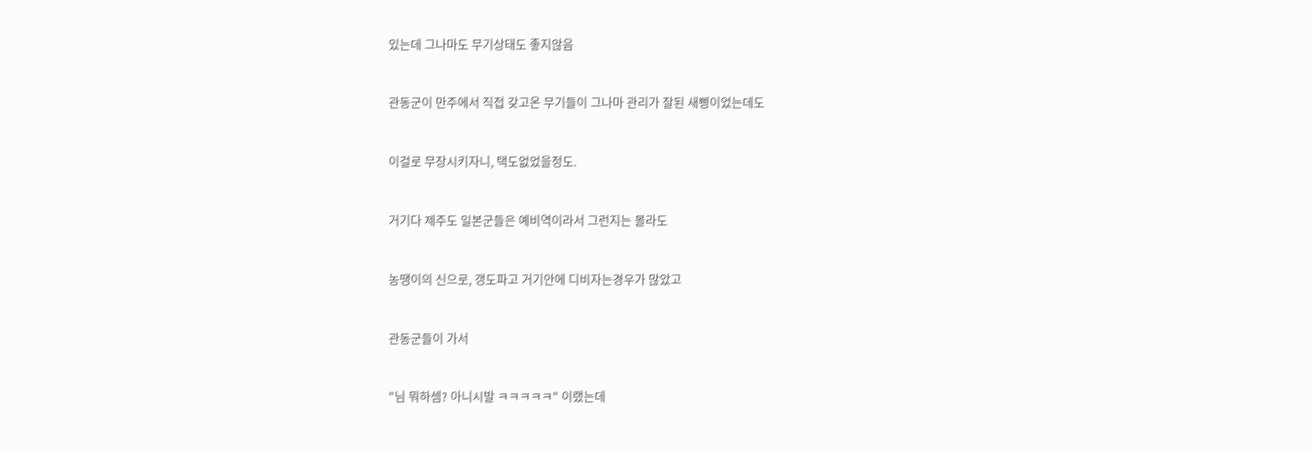있는데 그나마도 무기상태도 좋지않음


관동군이 만주에서 직접 갖고온 무기들이 그나마 관리가 잘된 새삥이었는데도


이걸로 무장시키자니, 택도없었을정도.


거기다 제주도 일본군들은 예비역이라서 그런지는 몰라도


농땡이의 신으로, 갱도파고 거기안에 디비자는경우가 많았고


관동군들이 가서


"님 뭐하셈? 아니시발 ㅋㅋㅋㅋㅋ" 이랬는데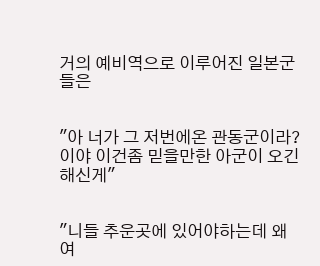거의 예비역으로 이루어진 일본군들은


"아 너가 그 저번에온 관동군이라? 이야 이건좀 믿을만한 아군이 오긴해신게"


"니들 추운곳에 있어야하는데 왜 여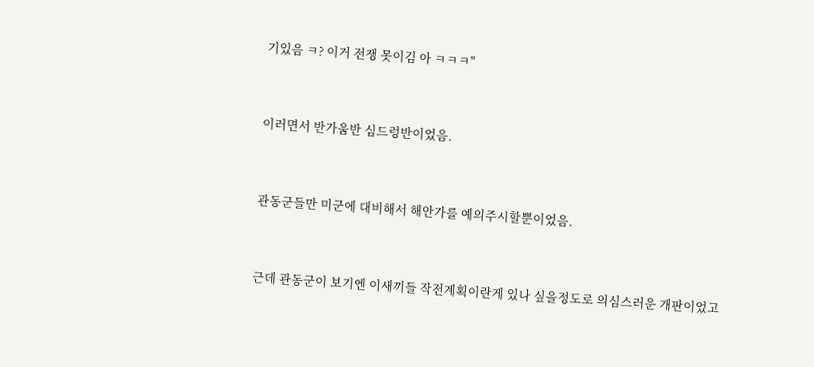기있음 ㅋ? 이거 전쟁 못이김 아 ㅋㅋㅋ"


이러면서 반가움반 심드렁반이었음.


관동군들만 미군에 대비해서 해안가를 예의주시할뿐이었음.


근데 관동군이 보기엔 이새끼들 작전계획이란게 있나 싶을정도로 의심스러운 개판이었고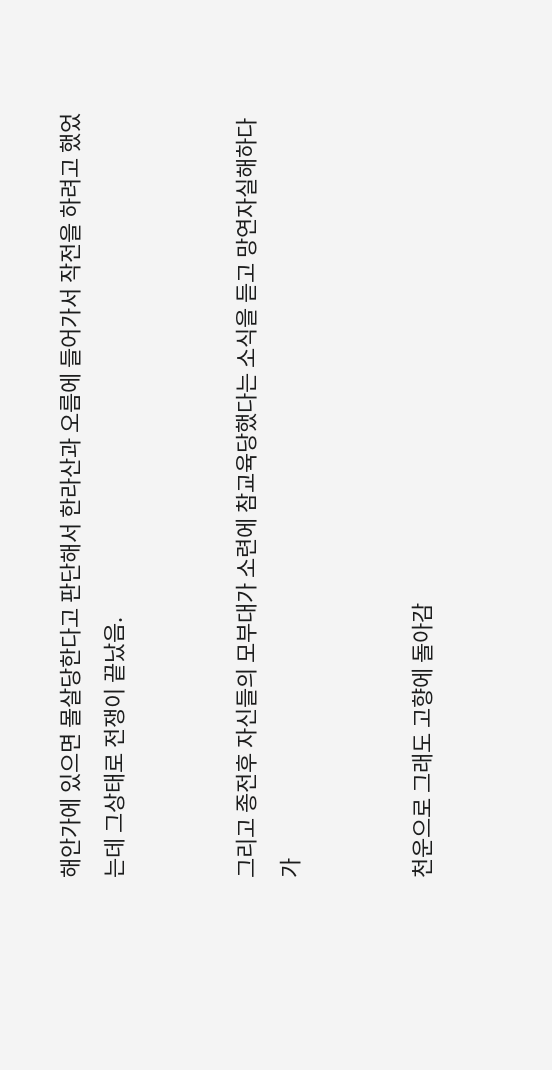해안가에 있으면 몰살당한다고 판단해서 한라산과 오름에 들어가서 작전을 하려고 했었는데 그상태로 전쟁이 끝났음.


그리고 종전후 자신들의 모부대가 소련에 참교육당했다는 소식을 듣고 망연자실해하다가


천운으로 그래도 고향에 돌아감